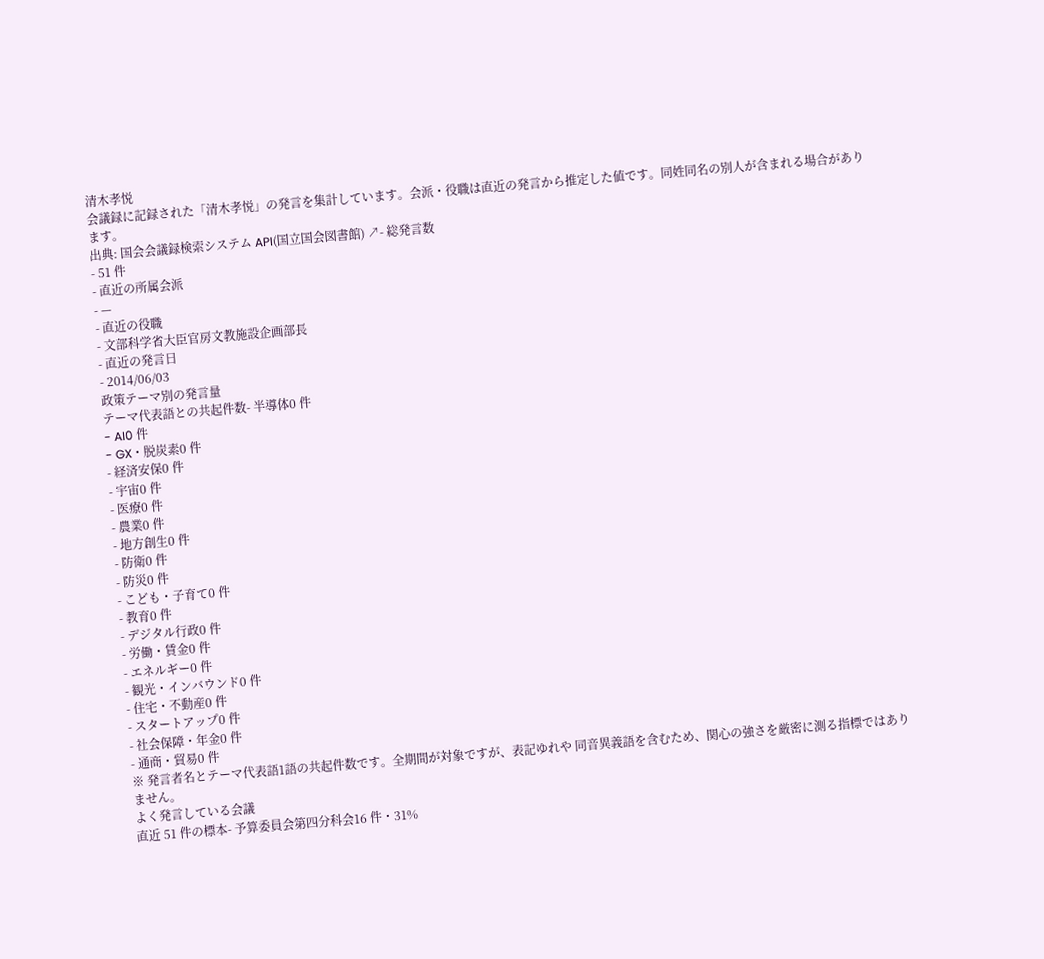清木孝悦
会議録に記録された「清木孝悦」の発言を集計しています。会派・役職は直近の発言から推定した値です。同姓同名の別人が含まれる場合があります。
出典: 国会会議録検索システム API(国立国会図書館) ↗- 総発言数
- 51 件
- 直近の所属会派
- —
- 直近の役職
- 文部科学省大臣官房文教施設企画部長
- 直近の発言日
- 2014/06/03
政策テーマ別の発言量
テーマ代表語との共起件数- 半導体0 件
- AI0 件
- GX・脱炭素0 件
- 経済安保0 件
- 宇宙0 件
- 医療0 件
- 農業0 件
- 地方創生0 件
- 防衛0 件
- 防災0 件
- こども・子育て0 件
- 教育0 件
- デジタル行政0 件
- 労働・賃金0 件
- エネルギー0 件
- 観光・インバウンド0 件
- 住宅・不動産0 件
- スタートアップ0 件
- 社会保障・年金0 件
- 通商・貿易0 件
※ 発言者名とテーマ代表語1語の共起件数です。全期間が対象ですが、表記ゆれや 同音異義語を含むため、関心の強さを厳密に測る指標ではありません。
よく発言している会議
直近 51 件の標本- 予算委員会第四分科会16 件・31%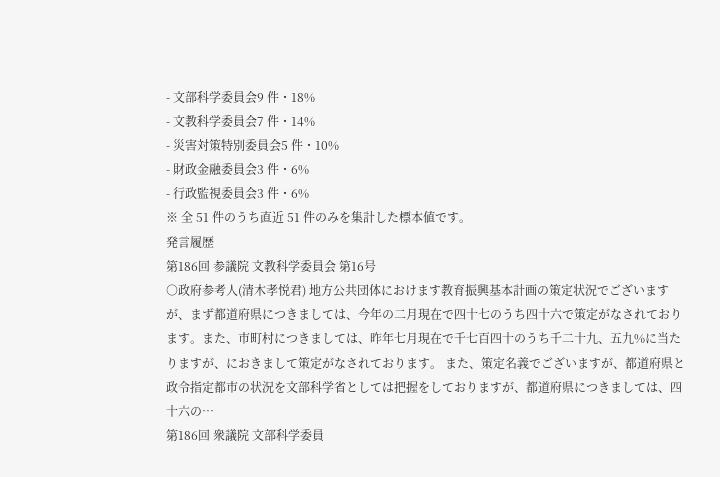- 文部科学委員会9 件・18%
- 文教科学委員会7 件・14%
- 災害対策特別委員会5 件・10%
- 財政金融委員会3 件・6%
- 行政監視委員会3 件・6%
※ 全 51 件のうち直近 51 件のみを集計した標本値です。
発言履歴
第186回 参議院 文教科学委員会 第16号
○政府参考人(清木孝悦君) 地方公共団体におけます教育振興基本計画の策定状況でございますが、まず都道府県につきましては、今年の二月現在で四十七のうち四十六で策定がなされております。また、市町村につきましては、昨年七月現在で千七百四十のうち千二十九、五九%に当たりますが、におきまして策定がなされております。 また、策定名義でございますが、都道府県と政令指定都市の状況を文部科学省としては把握をしておりますが、都道府県につきましては、四十六の…
第186回 衆議院 文部科学委員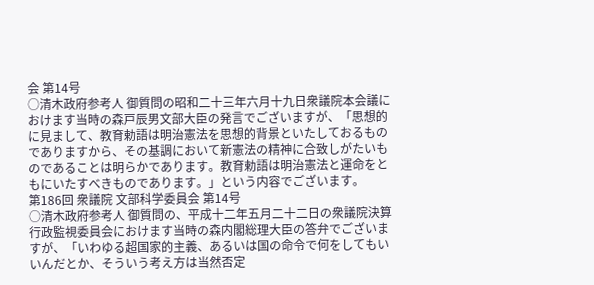会 第14号
○清木政府参考人 御質問の昭和二十三年六月十九日衆議院本会議におけます当時の森戸辰男文部大臣の発言でございますが、「思想的に見まして、教育勅語は明治憲法を思想的背景といたしておるものでありますから、その基調において新憲法の精神に合致しがたいものであることは明らかであります。教育勅語は明治憲法と運命をともにいたすべきものであります。」という内容でございます。
第186回 衆議院 文部科学委員会 第14号
○清木政府参考人 御質問の、平成十二年五月二十二日の衆議院決算行政監視委員会におけます当時の森内閣総理大臣の答弁でございますが、「いわゆる超国家的主義、あるいは国の命令で何をしてもいいんだとか、そういう考え方は当然否定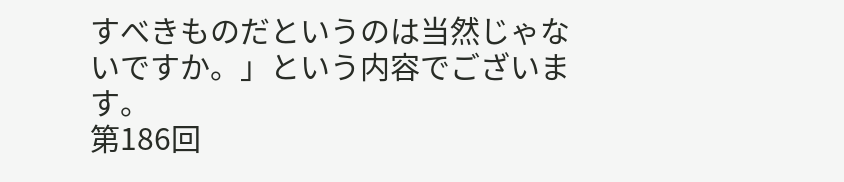すべきものだというのは当然じゃないですか。」という内容でございます。
第186回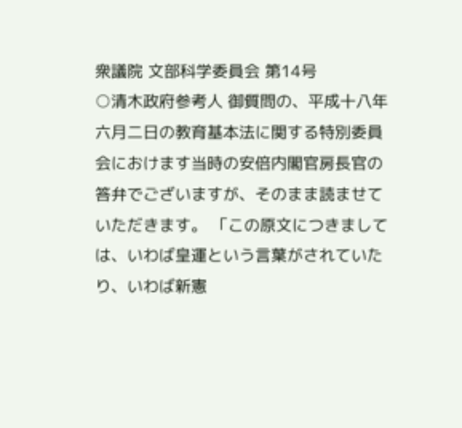衆議院 文部科学委員会 第14号
○清木政府参考人 御質問の、平成十八年六月二日の教育基本法に関する特別委員会におけます当時の安倍内閣官房長官の答弁でございますが、そのまま読ませていただきます。 「この原文につきましては、いわば皇運という言葉がされていたり、いわば新憲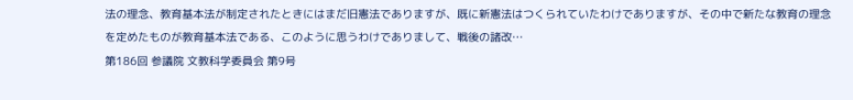法の理念、教育基本法が制定されたときにはまだ旧憲法でありますが、既に新憲法はつくられていたわけでありますが、その中で新たな教育の理念を定めたものが教育基本法である、このように思うわけでありまして、戦後の諸改…
第186回 参議院 文教科学委員会 第9号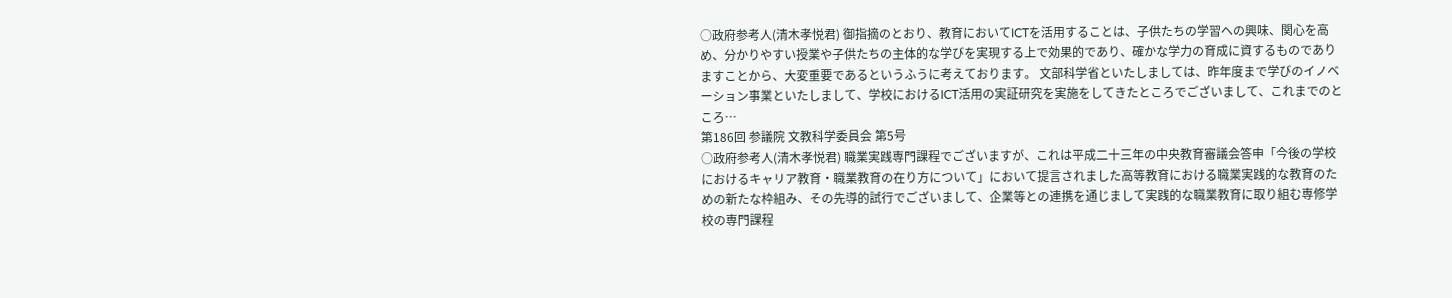○政府参考人(清木孝悦君) 御指摘のとおり、教育においてICTを活用することは、子供たちの学習への興味、関心を高め、分かりやすい授業や子供たちの主体的な学びを実現する上で効果的であり、確かな学力の育成に資するものでありますことから、大変重要であるというふうに考えております。 文部科学省といたしましては、昨年度まで学びのイノベーション事業といたしまして、学校におけるICT活用の実証研究を実施をしてきたところでございまして、これまでのところ…
第186回 参議院 文教科学委員会 第5号
○政府参考人(清木孝悦君) 職業実践専門課程でございますが、これは平成二十三年の中央教育審議会答申「今後の学校におけるキャリア教育・職業教育の在り方について」において提言されました高等教育における職業実践的な教育のための新たな枠組み、その先導的試行でございまして、企業等との連携を通じまして実践的な職業教育に取り組む専修学校の専門課程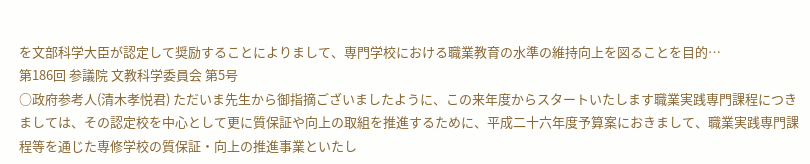を文部科学大臣が認定して奨励することによりまして、専門学校における職業教育の水準の維持向上を図ることを目的…
第186回 参議院 文教科学委員会 第5号
○政府参考人(清木孝悦君) ただいま先生から御指摘ございましたように、この来年度からスタートいたします職業実践専門課程につきましては、その認定校を中心として更に質保証や向上の取組を推進するために、平成二十六年度予算案におきまして、職業実践専門課程等を通じた専修学校の質保証・向上の推進事業といたし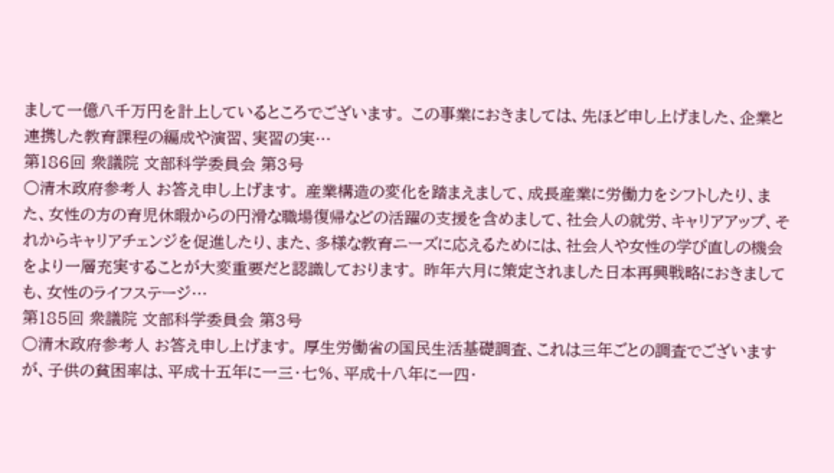まして一億八千万円を計上しているところでございます。 この事業におきましては、先ほど申し上げました、企業と連携した教育課程の編成や演習、実習の実…
第186回 衆議院 文部科学委員会 第3号
○清木政府参考人 お答え申し上げます。 産業構造の変化を踏まえまして、成長産業に労働力をシフトしたり、また、女性の方の育児休暇からの円滑な職場復帰などの活躍の支援を含めまして、社会人の就労、キャリアアップ、それからキャリアチェンジを促進したり、また、多様な教育ニーズに応えるためには、社会人や女性の学び直しの機会をより一層充実することが大変重要だと認識しております。 昨年六月に策定されました日本再興戦略におきましても、女性のライフステージ…
第185回 衆議院 文部科学委員会 第3号
○清木政府参考人 お答え申し上げます。 厚生労働省の国民生活基礎調査、これは三年ごとの調査でございますが、子供の貧困率は、平成十五年に一三・七%、平成十八年に一四・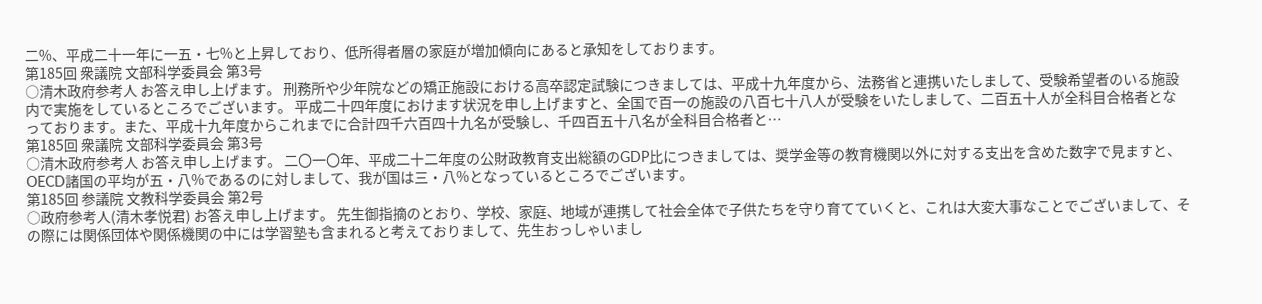二%、平成二十一年に一五・七%と上昇しており、低所得者層の家庭が増加傾向にあると承知をしております。
第185回 衆議院 文部科学委員会 第3号
○清木政府参考人 お答え申し上げます。 刑務所や少年院などの矯正施設における高卒認定試験につきましては、平成十九年度から、法務省と連携いたしまして、受験希望者のいる施設内で実施をしているところでございます。 平成二十四年度におけます状況を申し上げますと、全国で百一の施設の八百七十八人が受験をいたしまして、二百五十人が全科目合格者となっております。また、平成十九年度からこれまでに合計四千六百四十九名が受験し、千四百五十八名が全科目合格者と…
第185回 衆議院 文部科学委員会 第3号
○清木政府参考人 お答え申し上げます。 二〇一〇年、平成二十二年度の公財政教育支出総額のGDP比につきましては、奨学金等の教育機関以外に対する支出を含めた数字で見ますと、OECD諸国の平均が五・八%であるのに対しまして、我が国は三・八%となっているところでございます。
第185回 参議院 文教科学委員会 第2号
○政府参考人(清木孝悦君) お答え申し上げます。 先生御指摘のとおり、学校、家庭、地域が連携して社会全体で子供たちを守り育てていくと、これは大変大事なことでございまして、その際には関係団体や関係機関の中には学習塾も含まれると考えておりまして、先生おっしゃいまし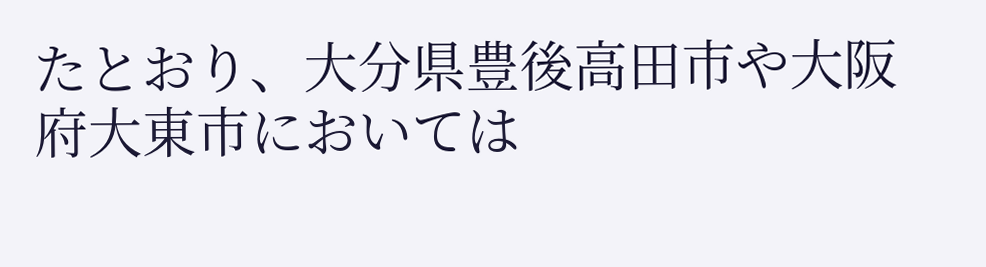たとおり、大分県豊後高田市や大阪府大東市においては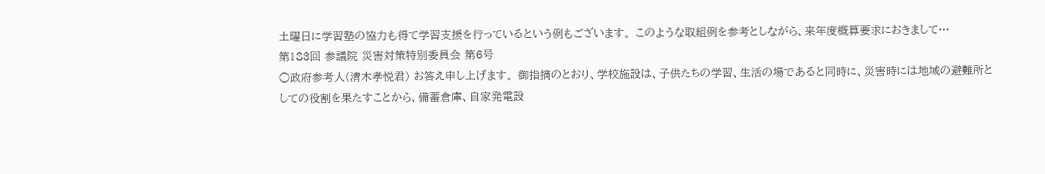土曜日に学習塾の協力も得て学習支援を行っているという例もございます。 このような取組例を参考としながら、来年度概算要求におきまして…
第183回 参議院 災害対策特別委員会 第6号
○政府参考人(清木孝悦君) お答え申し上げます。 御指摘のとおり、学校施設は、子供たちの学習、生活の場であると同時に、災害時には地域の避難所としての役割を果たすことから、備蓄倉庫、自家発電設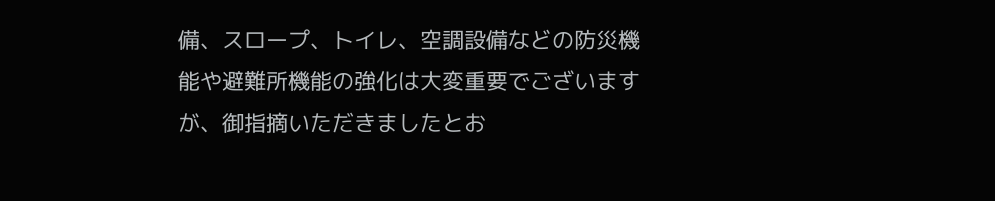備、スロープ、トイレ、空調設備などの防災機能や避難所機能の強化は大変重要でございますが、御指摘いただきましたとお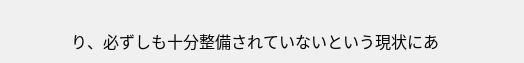り、必ずしも十分整備されていないという現状にあ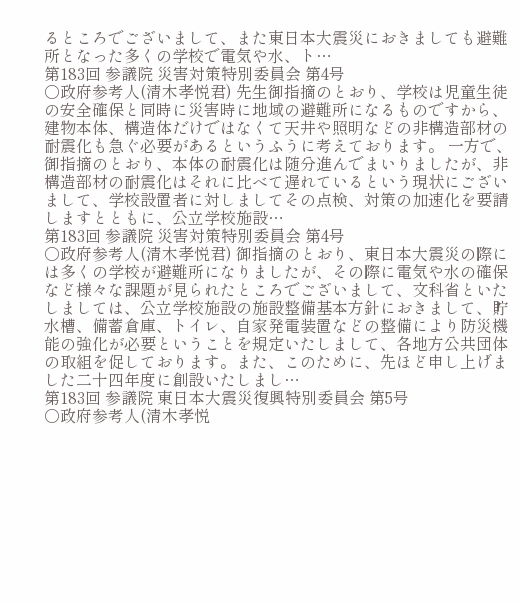るところでございまして、また東日本大震災におきましても避難所となった多くの学校で電気や水、ト…
第183回 参議院 災害対策特別委員会 第4号
○政府参考人(清木孝悦君) 先生御指摘のとおり、学校は児童生徒の安全確保と同時に災害時に地域の避難所になるものですから、建物本体、構造体だけではなくて天井や照明などの非構造部材の耐震化も急ぐ必要があるというふうに考えております。 一方で、御指摘のとおり、本体の耐震化は随分進んでまいりましたが、非構造部材の耐震化はそれに比べて遅れているという現状にございまして、学校設置者に対しましてその点検、対策の加速化を要請しますとともに、公立学校施設…
第183回 参議院 災害対策特別委員会 第4号
○政府参考人(清木孝悦君) 御指摘のとおり、東日本大震災の際には多くの学校が避難所になりましたが、その際に電気や水の確保など様々な課題が見られたところでございまして、文科省といたしましては、公立学校施設の施設整備基本方針におきまして、貯水槽、備蓄倉庫、トイレ、自家発電装置などの整備により防災機能の強化が必要ということを規定いたしまして、各地方公共団体の取組を促しております。また、このために、先ほど申し上げました二十四年度に創設いたしまし…
第183回 参議院 東日本大震災復興特別委員会 第5号
○政府参考人(清木孝悦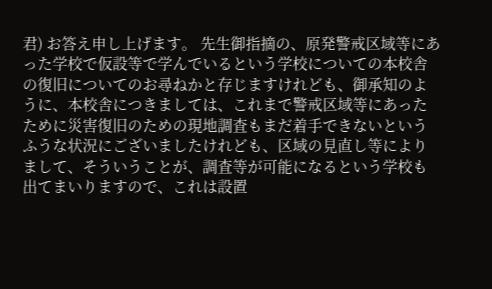君) お答え申し上げます。 先生御指摘の、原発警戒区域等にあった学校で仮設等で学んでいるという学校についての本校舎の復旧についてのお尋ねかと存じますけれども、御承知のように、本校舎につきましては、これまで警戒区域等にあったために災害復旧のための現地調査もまだ着手できないというふうな状況にございましたけれども、区域の見直し等によりまして、そういうことが、調査等が可能になるという学校も出てまいりますので、これは設置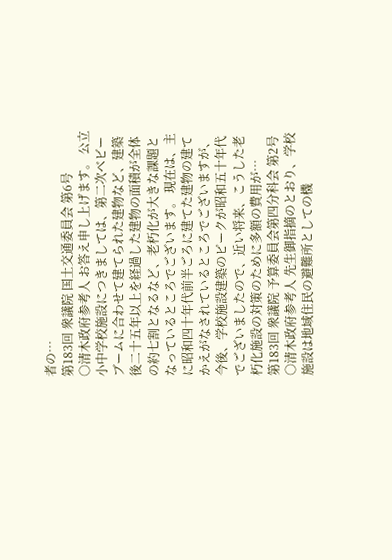者の…
第183回 衆議院 国土交通委員会 第6号
○清木政府参考人 お答え申し上げます。 公立小中学校施設につきましては、第二次ベビーブームに合わせて建てられた建物など、建築後二十五年以上を経過した建物の面積が全体の約七割となるなど、老朽化が大きな課題となっているところでございます。 現在は、主に昭和四十年代前半ごろに建てた建物の建てかえがなされているところでございますが、今後、学校施設建築のピークが昭和五十年代でございましたので、近い将来、こうした老朽化施設の対策のために多額の費用が…
第183回 衆議院 予算委員会第四分科会 第2号
○清木政府参考人 先生御指摘のとおり、学校施設は地域住民の避難所としての機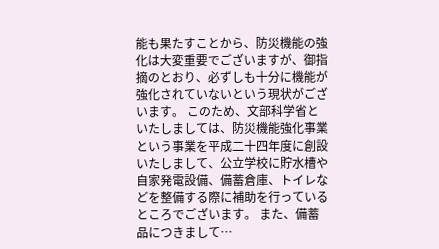能も果たすことから、防災機能の強化は大変重要でございますが、御指摘のとおり、必ずしも十分に機能が強化されていないという現状がございます。 このため、文部科学省といたしましては、防災機能強化事業という事業を平成二十四年度に創設いたしまして、公立学校に貯水槽や自家発電設備、備蓄倉庫、トイレなどを整備する際に補助を行っているところでございます。 また、備蓄品につきまして…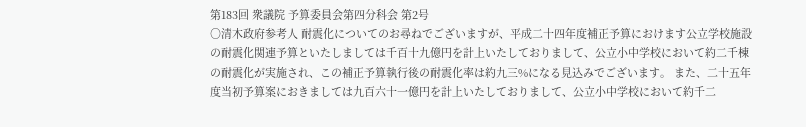第183回 衆議院 予算委員会第四分科会 第2号
○清木政府参考人 耐震化についてのお尋ねでございますが、平成二十四年度補正予算におけます公立学校施設の耐震化関連予算といたしましては千百十九億円を計上いたしておりまして、公立小中学校において約二千棟の耐震化が実施され、この補正予算執行後の耐震化率は約九三%になる見込みでございます。 また、二十五年度当初予算案におきましては九百六十一億円を計上いたしておりまして、公立小中学校において約千二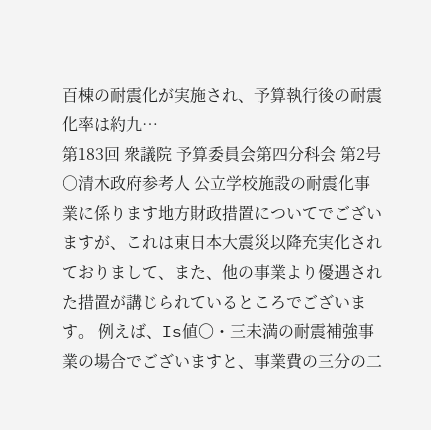百棟の耐震化が実施され、予算執行後の耐震化率は約九…
第183回 衆議院 予算委員会第四分科会 第2号
○清木政府参考人 公立学校施設の耐震化事業に係ります地方財政措置についてでございますが、これは東日本大震災以降充実化されておりまして、また、他の事業より優遇された措置が講じられているところでございます。 例えば、Is値〇・三未満の耐震補強事業の場合でございますと、事業費の三分の二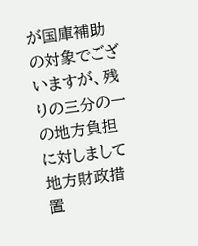が国庫補助の対象でございますが、残りの三分の一の地方負担に対しまして地方財政措置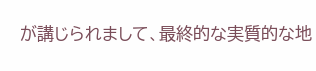が講じられまして、最終的な実質的な地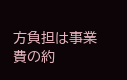方負担は事業費の約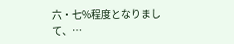六・七%程度となりまして、…